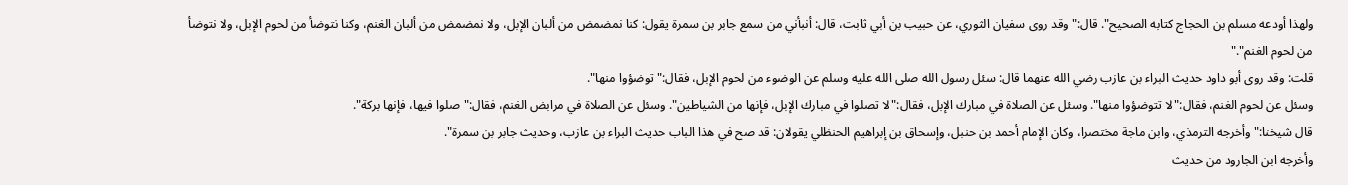ولهذا أودعه مسلم بن الحجاج كتابه الصحيح". قال:"وقد روى سفيان الثوري، عن حبيب بن أبي ثابت، قال: أنبأني من سمع جابر بن سمرة يقول: كنا نمضمض من ألبان الإبل، ولا نمضمض من ألبان الغنم، وكنا نتوضأ من لحوم الإبل، ولا نتوضأ من لحوم الغنم"."
قلت: وقد روى أبو داود حديث البراء بن عازب رضي الله عنهما قال: سئل رسول الله صلى الله عليه وسلم عن الوضوء من لحوم الإبل، فقال:"توضؤوا منها".
وسئل عن لحوم الغنم، فقال:"لا تتوضؤوا منها". وسئل عن الصلاة في مبارك الإبل، فقال:"لا تصلوا في مبارك الإبل، فإنها من الشياطين". وسئل عن الصلاة في مرابض الغنم، فقال:"صلوا فيها، فإنها بركة".
قال شيخنا:"وأخرجه الترمذي، وابن ماجة مختصرا، وكان الإمام أحمد بن حنبل، وإسحاق بن إبراهيم الحنظلي يقولان: قد صح في هذا الباب حديث البراء بن عازب، وحديث جابر بن سمرة".
وأخرجه ابن الجارود من حديث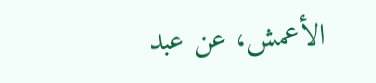الأعمش، عن عبد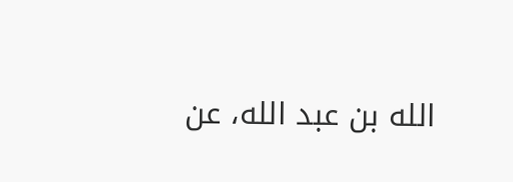الله بن عبد الله، عن